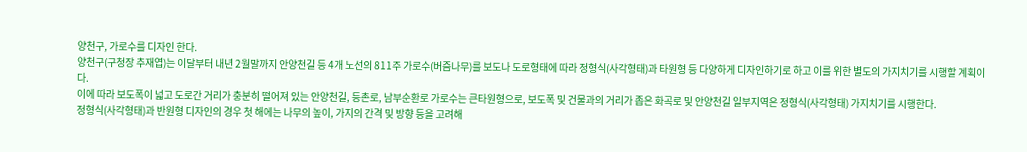양천구, 가로수를 디자인 한다.
양천구(구청장 추재엽)는 이달부터 내년 2월말까지 안양천길 등 4개 노선의 811주 가로수(버즘나무)를 보도나 도로형태에 따라 정형식(사각형태)과 타원형 등 다양하게 디자인하기로 하고 이를 위한 별도의 가지치기를 시행할 계획이다.
이에 따라 보도폭이 넓고 도로간 거리가 충분히 떨어져 있는 안양천길, 등촌로, 남부순환로 가로수는 큰타원형으로, 보도폭 및 건물과의 거리가 좁은 화곡로 및 안양천길 일부지역은 정형식(사각형태) 가지치기를 시행한다.
정형식(사각형태)과 반원형 디자인의 경우 첫 해에는 나무의 높이, 가지의 간격 및 방향 등을 고려해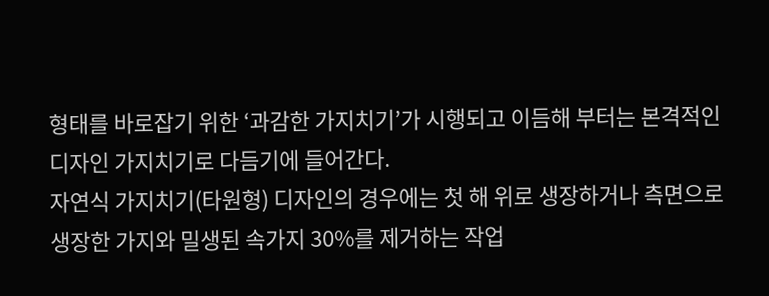형태를 바로잡기 위한 ‘과감한 가지치기’가 시행되고 이듬해 부터는 본격적인 디자인 가지치기로 다듬기에 들어간다.
자연식 가지치기(타원형) 디자인의 경우에는 첫 해 위로 생장하거나 측면으로 생장한 가지와 밀생된 속가지 30%를 제거하는 작업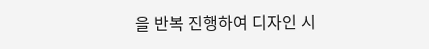을 반복 진행하여 디자인 시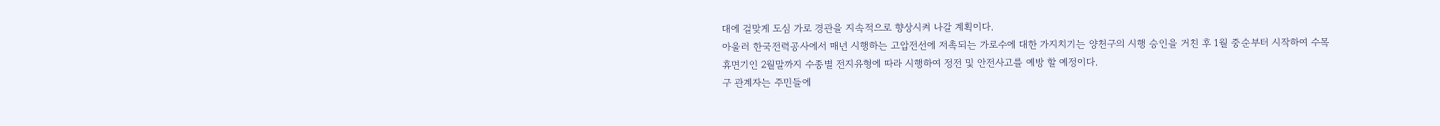대에 걸맞게 도심 가로 경관을 지속적으로 향상시켜 나갈 계획이다.
아울러 한국전력공사에서 매년 시행하는 고압전선에 저촉되는 가로수에 대한 가지치기는 양천구의 시행 승인을 거친 후 1월 중순부터 시작하여 수목 휴면기인 2월말까지 수종별 전지유형에 따라 시행하여 정전 및 안전사고를 예방 할 예정이다.
구 관계자는 주민들에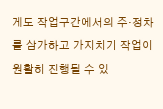게도 작업구간에서의 주·정차를 삼가하고 가지치기 작업이 원활히 진행될 수 있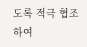도록 적극 협조하여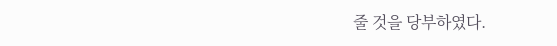줄 것을 당부하였다.